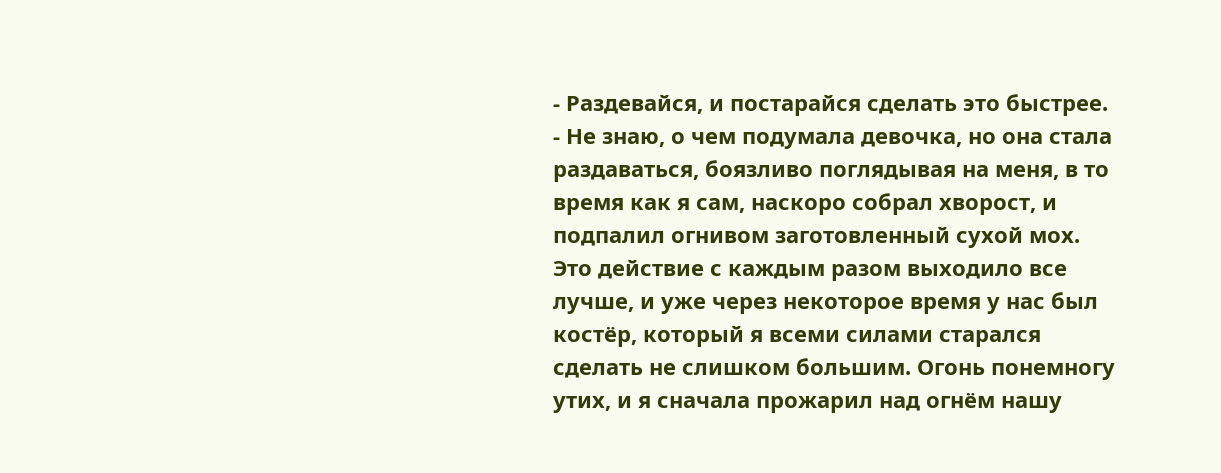- Раздевайся, и постарайся сделать это быстрее. - Не знаю, о чем подумала девочка, но она стала раздаваться, боязливо поглядывая на меня, в то время как я сам, наскоро собрал хворост, и подпалил огнивом заготовленный сухой мох. Это действие с каждым разом выходило все лучше, и уже через некоторое время у нас был костёр, который я всеми силами старался сделать не слишком большим. Огонь понемногу утих, и я сначала прожарил над огнём нашу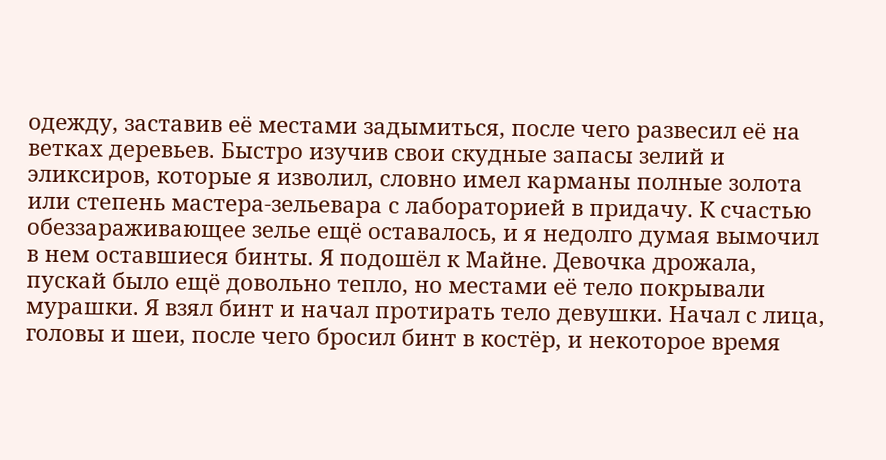одежду, заставив её местами задымиться, после чего развесил её на ветках деревьев. Быстро изучив свои скудные запасы зелий и эликсиров, которые я изволил, словно имел карманы полные золота или степень мастера-зельевара с лабораторией в придачу. К счастью обеззараживающее зелье ещё оставалось, и я недолго думая вымочил в нем оставшиеся бинты. Я подошёл к Майне. Девочка дрожала, пускай было ещё довольно тепло, но местами её тело покрывали мурашки. Я взял бинт и начал протирать тело девушки. Начал с лица, головы и шеи, после чего бросил бинт в костёр, и некоторое время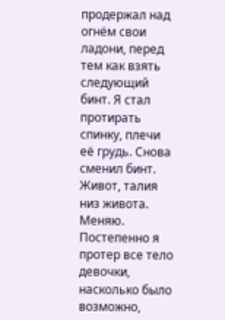продержал над огнём свои ладони, перед тем как взять следующий бинт. Я стал протирать спинку, плечи её грудь. Снова сменил бинт. Живот, талия низ живота. Меняю. Постепенно я протер все тело девочки, насколько было возможно,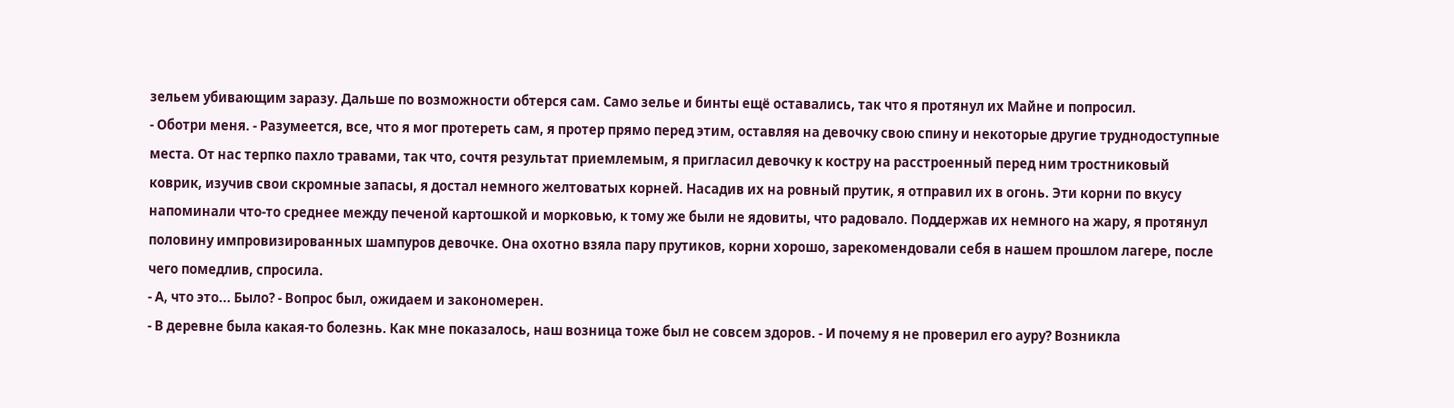зельем убивающим заразу. Дальше по возможности обтерся сам. Само зелье и бинты ещё оставались, так что я протянул их Майне и попросил.
- Оботри меня. - Разумеется, все, что я мог протереть сам, я протер прямо перед этим, оставляя на девочку свою спину и некоторые другие труднодоступные места. От нас терпко пахло травами, так что, сочтя результат приемлемым, я пригласил девочку к костру на расстроенный перед ним тростниковый коврик, изучив свои скромные запасы, я достал немного желтоватых корней. Насадив их на ровный прутик, я отправил их в огонь. Эти корни по вкусу напоминали что-то среднее между печеной картошкой и морковью, к тому же были не ядовиты, что радовало. Поддержав их немного на жару, я протянул половину импровизированных шампуров девочке. Она охотно взяла пару прутиков, корни хорошо, зарекомендовали себя в нашем прошлом лагере, после чего помедлив, спросила.
- А, что это... Было? - Вопрос был, ожидаем и закономерен.
- В деревне была какая-то болезнь. Как мне показалось, наш возница тоже был не совсем здоров. - И почему я не проверил его ауру? Возникла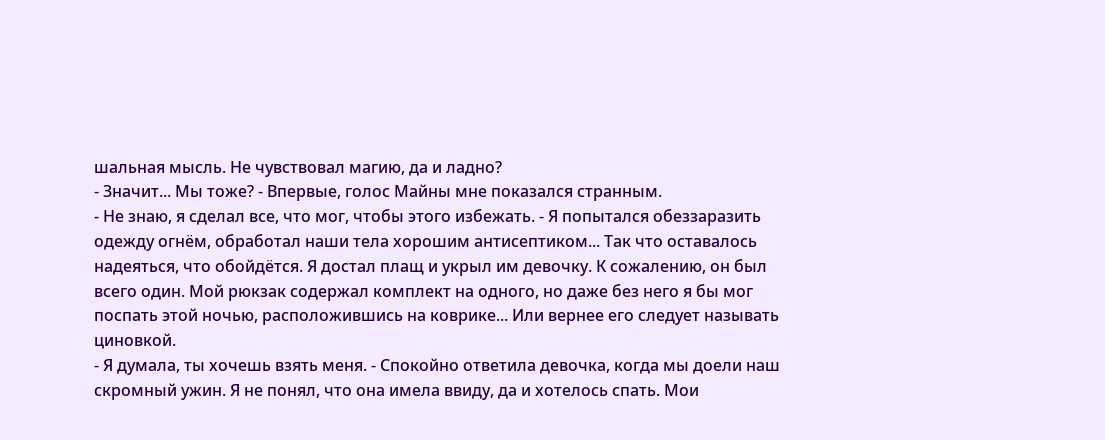шальная мысль. Не чувствовал магию, да и ладно?
- Значит... Мы тоже? - Впервые, голос Майны мне показался странным.
- Не знаю, я сделал все, что мог, чтобы этого избежать. - Я попытался обеззаразить одежду огнём, обработал наши тела хорошим антисептиком... Так что оставалось надеяться, что обойдётся. Я достал плащ и укрыл им девочку. К сожалению, он был всего один. Мой рюкзак содержал комплект на одного, но даже без него я бы мог поспать этой ночью, расположившись на коврике... Или вернее его следует называть циновкой.
- Я думала, ты хочешь взять меня. - Спокойно ответила девочка, когда мы доели наш скромный ужин. Я не понял, что она имела ввиду, да и хотелось спать. Мои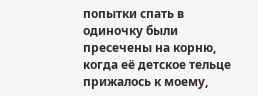попытки спать в одиночку были пресечены на корню, когда её детское тельце прижалось к моему,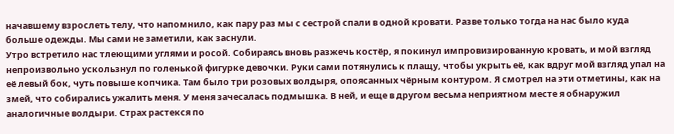начавшему взрослеть телу, что напомнило, как пару раз мы с сестрой спали в одной кровати. Разве только тогда на нас было куда больше одежды. Мы сами не заметили, как заснули.
Утро встретило нас тлеющими углями и росой. Собираясь вновь разжечь костёр, я покинул импровизированную кровать, и мой взгляд непроизвольно ускользнул по голенькой фигурке девочки. Руки сами потянулись к плащу, чтобы укрыть её, как вдруг мой взгляд упал на её левый бок, чуть повыше копчика. Там было три розовых волдыря, опоясанных чёрным контуром. Я смотрел на эти отметины, как на змей, что собирались ужалить меня. У меня зачесалась подмышка. В ней, и еще в другом весьма неприятном месте я обнаружил аналогичные волдыри. Страх растекся по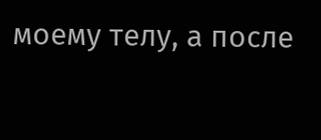моему телу, а после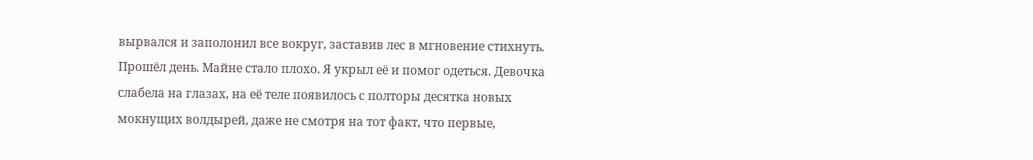вырвался и заполонил все вокруг, заставив лес в мгновение стихнуть.
Прошёл день. Майне стало плохо. Я укрыл её и помог одеться. Девочка слабела на глазах, на её теле появилось с полторы десятка новых мокнущих волдырей, даже не смотря на тот факт, что первые,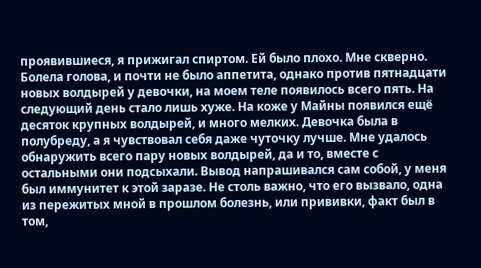проявившиеся, я прижигал спиртом. Ей было плохо. Мне скверно. Болела голова, и почти не было аппетита, однако против пятнадцати новых волдырей у девочки, на моем теле появилось всего пять. На следующий день стало лишь хуже. На коже у Майны появился ещё десяток крупных волдырей, и много мелких. Девочка была в полубреду, а я чувствовал себя даже чуточку лучше. Мне удалось обнаружить всего пару новых волдырей, да и то, вместе с остальными они подсыхали. Вывод напрашивался сам собой, у меня был иммунитет к этой заразе. Не столь важно, что его вызвало, одна из пережитых мной в прошлом болезнь, или прививки, факт был в том,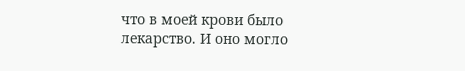что в моей крови было лекарство. И оно могло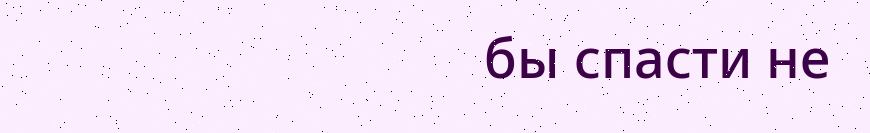бы спасти не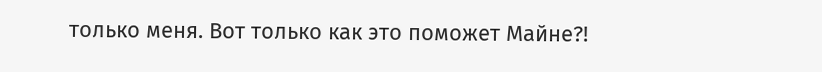только меня. Вот только как это поможет Майне?!